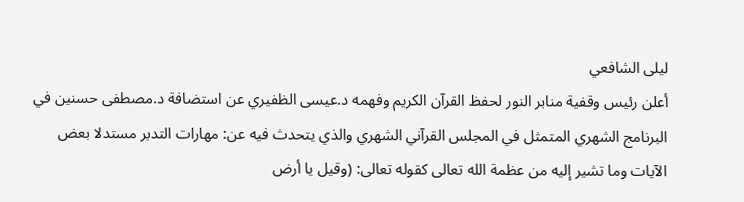ليلى الشافعي
أعلن رئيس وقفية منابر النور لحفظ القرآن الكريم وفهمه د.عيسى الظفيري عن استضافة د.مصطفى حسنين في البرنامج الشهري المتمثل في المجلس القرآني الشهري والذي يتحدث فيه عن: مهارات التدبر مستدلا بعض الآيات وما تشير إليه من عظمة الله تعالى كقوله تعالى: (وقيل يا أرض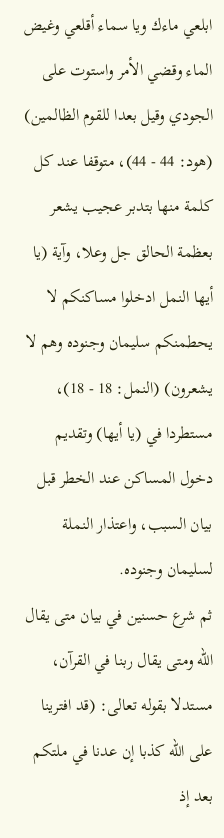ابلعي ماءك ويا سماء أقلعي وغيض الماء وقضي الأمر واستوت على الجودي وقيل بعدا للقوم الظالمين) (هود: 44 - 44)، متوقفا عند كل كلمة منها بتدبر عجيب يشعر بعظمة الحالق جل وعلا، وآية (يا أيها النمل ادخلوا مساكنكم لا يحطمنكم سليمان وجنوده وهم لا يشعرون) (النمل: 18 - 18)، مستطردا في (يا أيها) وتقديم دخول المساكن عند الخطر قبل بيان السبب، واعتذار النملة لسليمان وجنوده.
ثم شرع حسنين في بيان متى يقال الله ومتى يقال ربنا في القرآن، مستدلا بقوله تعالى: (قد افترينا على الله كذبا إن عدنا في ملتكم بعد إذ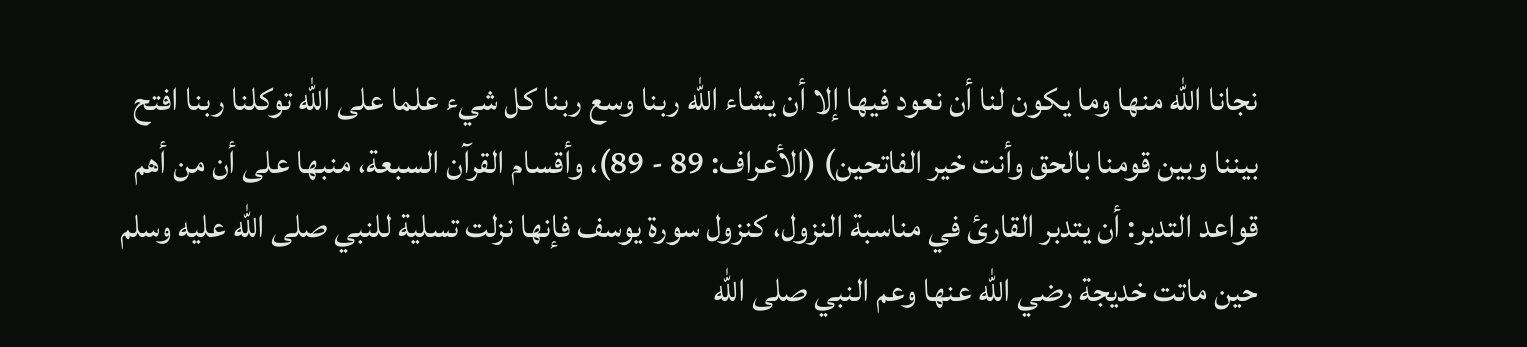نجانا الله منها وما يكون لنا أن نعود فيها إلا أن يشاء الله ربنا وسع ربنا كل شيء علما على الله توكلنا ربنا افتح بيننا وبين قومنا بالحق وأنت خير الفاتحين) (الأعراف: 89 - 89)، وأقسام القرآن السبعة، منبها على أن من أهم قواعد التدبر: أن يتدبر القارئ في مناسبة النزول، كنزول سورة يوسف فإنها نزلت تسلية للنبي صلى الله عليه وسلم حين ماتت خديجة رضي الله عنها وعم النبي صلى الله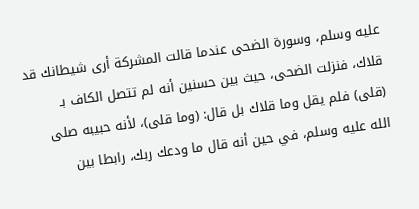عليه وسلم، وسورة الضحى عندما قالت المشركة أرى شيطانك قد قلاك، فنزلت الضحى، حيث بين حسنين أنه لم تتصل الكاف بـ (قلى) فلم يقل وما قلاك بل قال: (وما قلى)، لأنه حبيبه صلى الله عليه وسلم، في حين أنه قال ما ودعك ربك، رابطا بين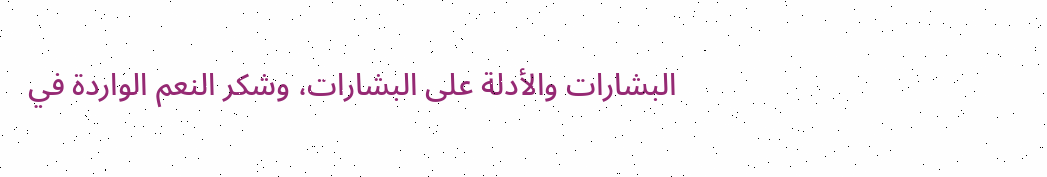البشارات والأدلة على البشارات، وشكر النعم الواردة في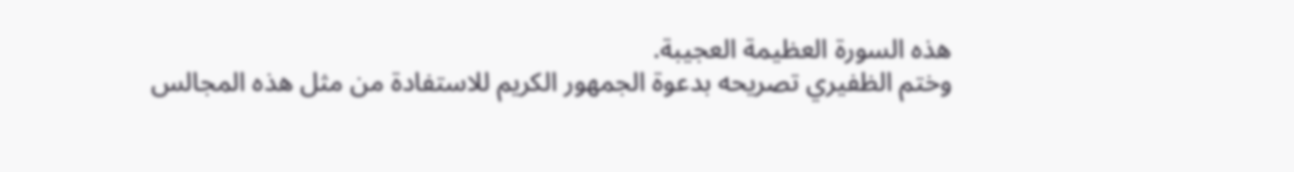هذه السورة العظيمة العجيبة.
وختم الظفيري تصريحه بدعوة الجمهور الكريم للاستفادة من مثل هذه المجالس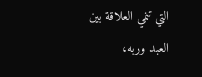التي تنمي العلاقة بين العبد وربه،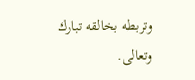وتربطه بخالقه تبارك وتعالى.